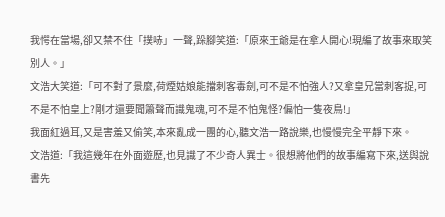我愕在當場,卻又禁不住「撲哧」一聲,跺腳笑道:「原來王爺是在拿人開心!現編了故事來取笑別人。」
文浩大笑道:「可不對了景麼,荷煙姑娘能擋刺客毒劍,可不是不怕強人?又拿皇兄當刺客捉,可不是不怕皇上?剛才還要聞簫聲而識鬼魂,可不是不怕鬼怪?偏怕一隻夜鳥!」
我面紅過耳,又是害羞又偷笑,本來亂成一團的心,聽文浩一路說樂,也慢慢完全平靜下來。
文浩道:「我這幾年在外面遊歷,也見識了不少奇人異士。很想將他們的故事編寫下來,送與說書先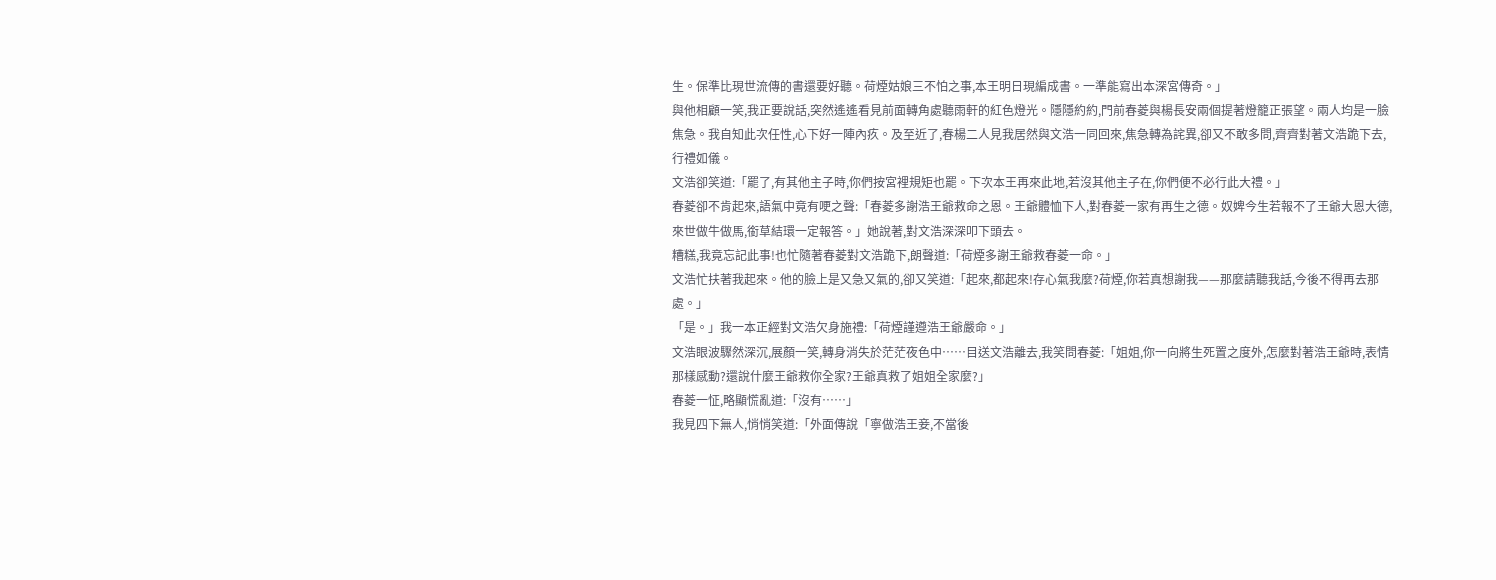生。保準比現世流傳的書還要好聽。荷煙姑娘三不怕之事,本王明日現編成書。一準能寫出本深宮傳奇。」
與他相顧一笑,我正要說話,突然遙遙看見前面轉角處聽雨軒的紅色燈光。隱隱約約,門前春菱與楊長安兩個提著燈籠正張望。兩人均是一臉焦急。我自知此次任性,心下好一陣內疚。及至近了,春楊二人見我居然與文浩一同回來,焦急轉為詫異,卻又不敢多問,齊齊對著文浩跪下去,行禮如儀。
文浩卻笑道:「罷了,有其他主子時,你們按宮裡規矩也罷。下次本王再來此地,若沒其他主子在,你們便不必行此大禮。」
春菱卻不肯起來,語氣中竟有哽之聲:「春菱多謝浩王爺救命之恩。王爺體恤下人,對春菱一家有再生之德。奴婢今生若報不了王爺大恩大德,來世做牛做馬,銜草結環一定報答。」她說著,對文浩深深叩下頭去。
糟糕,我竟忘記此事!也忙隨著春菱對文浩跪下,朗聲道:「荷煙多謝王爺救春菱一命。」
文浩忙扶著我起來。他的臉上是又急又氣的,卻又笑道:「起來,都起來!存心氣我麼?荷煙,你若真想謝我——那麼請聽我話,今後不得再去那處。」
「是。」我一本正經對文浩欠身施禮:「荷煙謹遵浩王爺嚴命。」
文浩眼波驟然深沉,展顏一笑,轉身消失於茫茫夜色中……目送文浩離去,我笑問春菱:「姐姐,你一向將生死置之度外,怎麼對著浩王爺時,表情那樣感動?還說什麼王爺救你全家?王爺真救了姐姐全家麼?」
春菱一怔,略顯慌亂道:「沒有……」
我見四下無人,悄悄笑道:「外面傳說「寧做浩王妾,不當後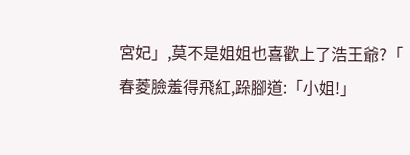宮妃」,莫不是姐姐也喜歡上了浩王爺?「
春菱臉羞得飛紅,跺腳道:「小姐!」